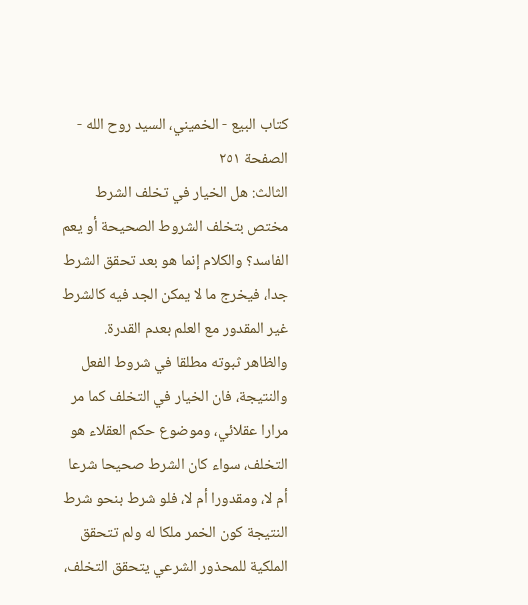كتاب البيع - الخميني، السيد روح الله - الصفحة ٢٥١
الثالث: هل الخيار في تخلف الشرط مختص بتخلف الشروط الصحيحة أو يعم الفاسد؟ والكلام إنما هو بعد تحقق الشرط جدا، فيخرج ما لا يمكن الجد فيه كالشرط غير المقدور مع العلم بعدم القدرة. والظاهر ثبوته مطلقا في شروط الفعل والنتيجة، فان الخيار في التخلف كما مر مرارا عقلائي، وموضوع حكم العقلاء هو التخلف، سواء كان الشرط صحيحا شرعا أم لا، ومقدورا أم لا، فلو شرط بنحو شرط النتيجة كون الخمر ملكا له ولم تتحقق الملكية للمحذور الشرعي يتحقق التخلف،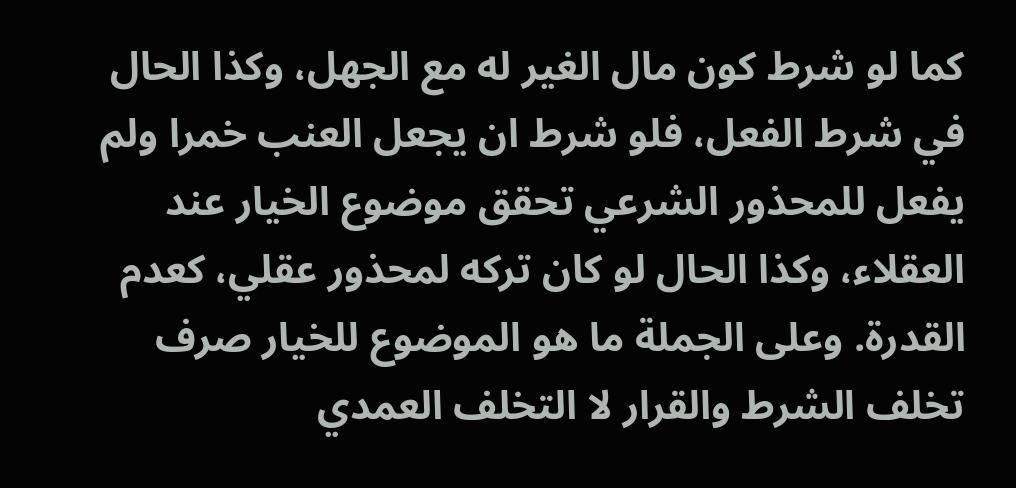كما لو شرط كون مال الغير له مع الجهل، وكذا الحال في شرط الفعل، فلو شرط ان يجعل العنب خمرا ولم يفعل للمحذور الشرعي تحقق موضوع الخيار عند العقلاء، وكذا الحال لو كان تركه لمحذور عقلي، كعدم القدرة. وعلى الجملة ما هو الموضوع للخيار صرف تخلف الشرط والقرار لا التخلف العمدي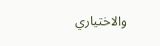والاختياري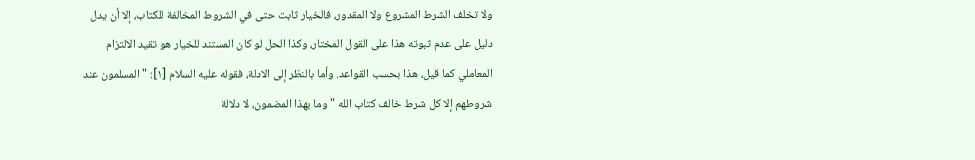ولا تخلف الشرط المشروع ولا المقدور، فالخيار ثابت حتى في الشروط المخالفة للكتاب، إلا أن يدل دليل على عدم ثبوته هذا على القول المختار، وكذا الحل لو كان المستند للخيار هو تقيد الالتزام المعاملي كما قيل، هذا بحسب القواعد. وأما بالنظر إلى الادلة، فقوله عليه السلام [١]: " المسلمون عند شروطهم إلا كل شرط خالف كتاب الله " وما بهذا المضمون، لا دلالة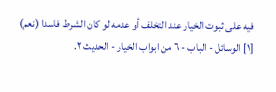فيه على ثبوت الخيار عند التخلف أو عدمه لو كان الشرط فاسدا (نعم)
[١] الوسائل - الباب - ٦ من ابواب الخيار - الحديث ٢.